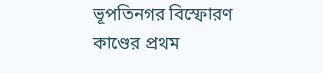ভূপতিনগর বিস্ফোরণ কাণ্ডের প্রথম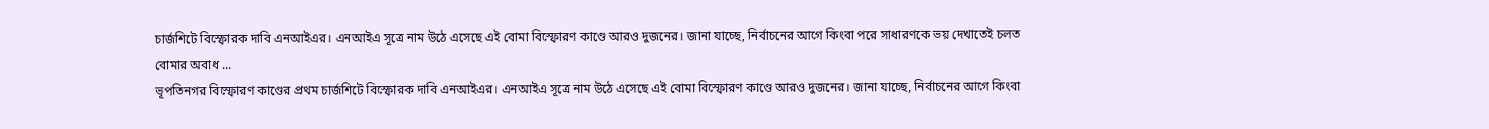চার্জশিটে বিস্ফোরক দাবি এনআইএর। এনআইএ সূত্রে নাম উঠে এসেছে এই বোমা বিস্ফোরণ কাণ্ডে আরও দুজনের। জানা যাচ্ছে, নির্বাচনের আগে কিংবা পরে সাধারণকে ভয় দেখাতেই চলত বোমার অবাধ ...
ভূপতিনগর বিস্ফোরণ কাণ্ডের প্রথম চার্জশিটে বিস্ফোরক দাবি এনআইএর। এনআইএ সূত্রে নাম উঠে এসেছে এই বোমা বিস্ফোরণ কাণ্ডে আরও দুজনের। জানা যাচ্ছে, নির্বাচনের আগে কিংবা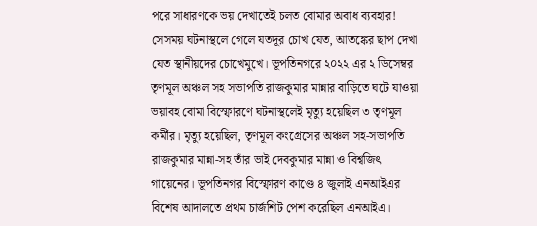পরে সাধারণকে ভয় দেখাতেই চলত বোমার অবাধ ব্যবহার!
সেসময় ঘটনাস্থলে গেলে যতদূর চোখ যেত, আতঙ্কের ছাপ দেখা যেত স্থানীয়দের চোখেমুখে। ভূপতিনগরে ২০২২ এর ২ ডিসেম্বর তৃণমূল অঞ্চল সহ সভাপতি রাজকুমার মান্নার বাড়িতে ঘটে যাওয়া ভয়াবহ বোমা বিস্ফোরণে ঘটনাস্থলেই মৃত্যু হয়েছিল ৩ তৃণমূল কর্মীর। মৃত্যু হয়েছিল, তৃণমূল কংগ্রেসের অঞ্চল সহ-সভাপতি রাজকুমার মান্না-সহ তাঁর ভাই দেবকুমার মান্না ও বিশ্বজিৎ গায়েনের। ভূপতিনগর বিস্ফোরণ কাণ্ডে ৪ জুলাই এনআইএর বিশেষ আদালতে প্রথম চার্জশিট পেশ করেছিল এনআইএ।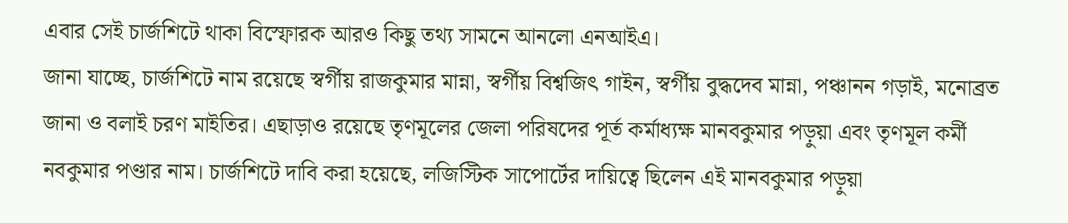এবার সেই চার্জশিটে থাকা বিস্ফোরক আরও কিছু তথ্য সামনে আনলো এনআইএ।
জানা যাচ্ছে, চার্জশিটে নাম রয়েছে স্বর্গীয় রাজকুমার মান্না, স্বর্গীয় বিশ্বজিৎ গাইন, স্বর্গীয় বুদ্ধদেব মান্না, পঞ্চানন গড়াই, মনোব্রত জানা ও বলাই চরণ মাইতির। এছাড়াও রয়েছে তৃণমূলের জেলা পরিষদের পূর্ত কর্মাধ্যক্ষ মানবকুমার পড়ুয়া এবং তৃণমূল কর্মী নবকুমার পণ্ডার নাম। চার্জশিটে দাবি করা হয়েছে, লজিস্টিক সাপোর্টের দায়িত্বে ছিলেন এই মানবকুমার পড়ুয়া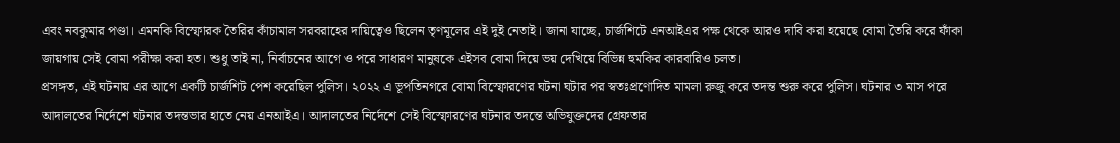এবং নবকুমার পণ্ডা। এমনকি বিস্ফোরক তৈরির কাঁচামাল সরবরাহের দায়িত্বেও ছিলেন তৃণমূলের এই দুই নেতাই। জানা যাচ্ছে, চার্জশিটে এনআইএর পক্ষ থেকে আরও দাবি করা হয়েছে বোমা তৈরি করে ফাঁকা জায়গায় সেই বোমা পরীক্ষা করা হত। শুধু তাই না, নির্বাচনের আগে ও পরে সাধারণ মানুষকে এইসব বোমা দিয়ে ভয় দেখিয়ে বিভিন্ন হুমকির কারবারিও চলত।
প্রসঙ্গত, এই ঘটনায় এর আগে একটি চার্জশিট পেশ করেছিল পুলিস। ২০২২ এ ভূপতিনগরে বোমা বিস্ফোরণের ঘটনা ঘটার পর স্বতঃপ্রণোদিত মামলা রুজু করে তদন্ত শুরু করে পুলিস। ঘটনার ৩ মাস পরে আদালতের নির্দেশে ঘটনার তদন্তভার হাতে নেয় এনআইএ। আদালতের নির্দেশে সেই বিস্ফোরণের ঘটনার তদন্তে অভিযুক্তদের গ্রেফতার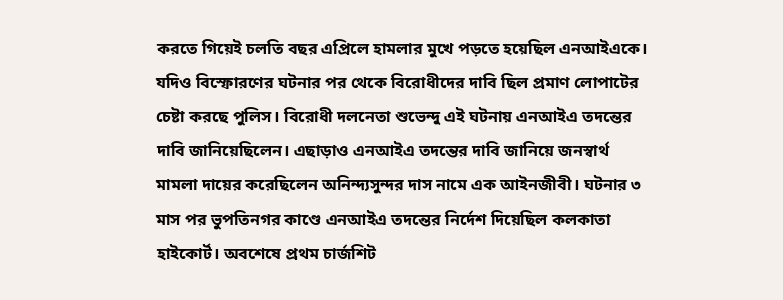করতে গিয়েই চলতি বছর এপ্রিলে হামলার মুখে পড়তে হয়েছিল এনআইএকে। যদিও বিস্ফোরণের ঘটনার পর থেকে বিরোধীদের দাবি ছিল প্রমাণ লোপাটের চেষ্টা করছে পুলিস। বিরোধী দলনেতা শুভেন্দু এই ঘটনায় এনআইএ তদন্তের দাবি জানিয়েছিলেন। এছাড়াও এনআইএ তদন্তের দাবি জানিয়ে জনস্বার্থ মামলা দায়ের করেছিলেন অনিন্দ্যসুন্দর দাস নামে এক আইনজীবী। ঘটনার ৩ মাস পর ভুপতিনগর কাণ্ডে এনআইএ তদন্তের নির্দেশ দিয়েছিল কলকাতা হাইকোর্ট। অবশেষে প্রথম চার্জশিট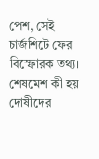পেশ, সেই চার্জশিটে ফের বিস্ফোরক তথ্য। শেষমেশ কী হয় দোষীদের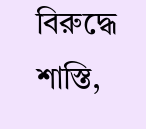বিরুদ্ধে শাস্তি,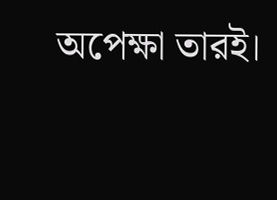অপেক্ষা তারই।